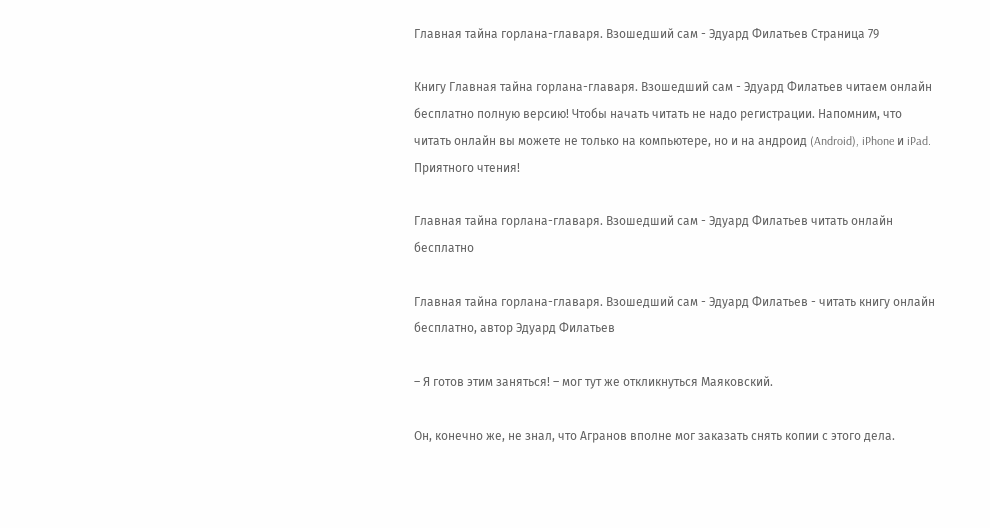Главная тайна горлана-главаря. Взошедший сам - Эдуард Филатьев Страница 79

Книгу Главная тайна горлана-главаря. Взошедший сам - Эдуард Филатьев читаем онлайн бесплатно полную версию! Чтобы начать читать не надо регистрации. Напомним, что читать онлайн вы можете не только на компьютере, но и на андроид (Android), iPhone и iPad. Приятного чтения!

Главная тайна горлана-главаря. Взошедший сам - Эдуард Филатьев читать онлайн бесплатно

Главная тайна горлана-главаря. Взошедший сам - Эдуард Филатьев - читать книгу онлайн бесплатно, автор Эдуард Филатьев

– Я готов этим заняться! – мог тут же откликнуться Маяковский.

Он, конечно же, не знал, что Агранов вполне мог заказать снять копии с этого дела.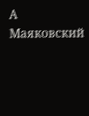А Маяковский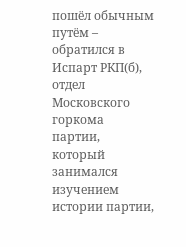пошёл обычным путём – обратился в Испарт РКП(б), отдел Московского горкома партии, который занимался изучением истории партии,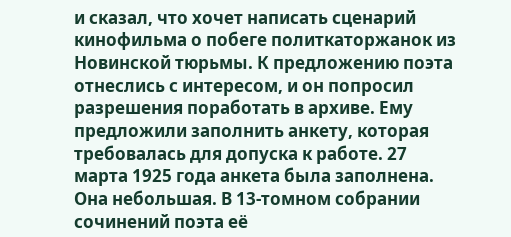и сказал, что хочет написать сценарий кинофильма о побеге политкаторжанок из Новинской тюрьмы. К предложению поэта отнеслись с интересом, и он попросил разрешения поработать в архиве. Ему предложили заполнить анкету, которая требовалась для допуска к работе. 27 марта 1925 года анкета была заполнена. Она небольшая. В 13-томном собрании сочинений поэта её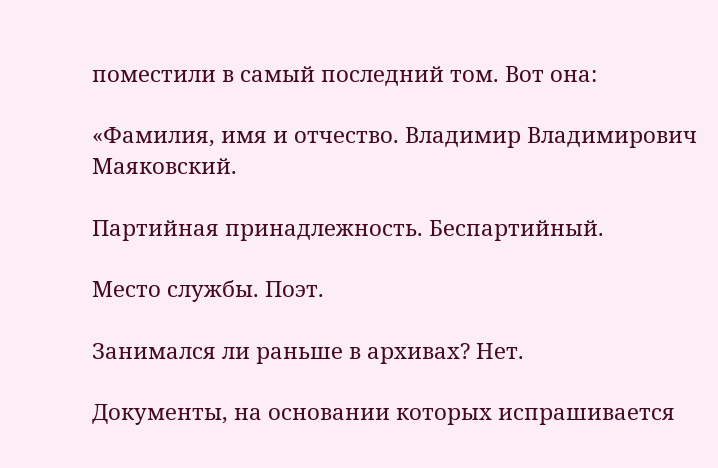поместили в самый последний том. Вот она:

«Фамилия, имя и отчество. Владимир Владимирович Маяковский.

Партийная принадлежность. Беспартийный.

Место службы. Поэт.

Занимался ли раньше в архивах? Нет.

Документы, на основании которых испрашивается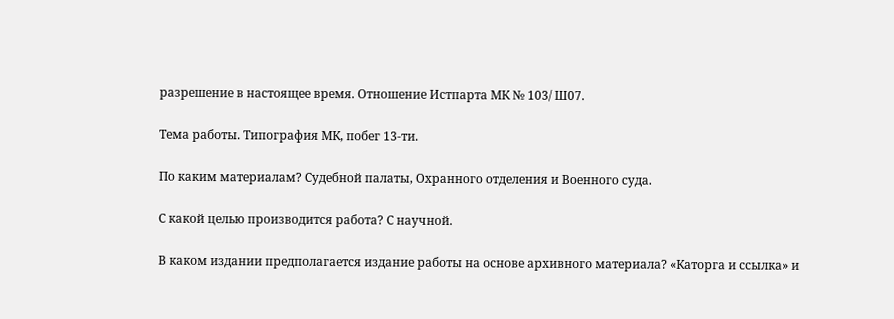разрешение в настоящее время. Отношение Истпарта МК № 103/ Ш07.

Тема работы. Типография МК, побег 13-ти.

По каким материалам? Судебной палаты, Охранного отделения и Военного суда.

С какой целью производится работа? С научной.

В каком издании предполагается издание работы на основе архивного материала? «Каторга и ссылка» и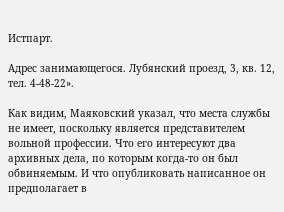Истпарт.

Адрес занимающегося. Лубянский проезд, 3, кв. 12, тел. 4-48-22».

Как видим, Маяковский указал, что места службы не имеет, поскольку является представителем вольной профессии. Что его интересуют два архивных дела, по которым когда-то он был обвиняемым. И что опубликовать написанное он предполагает в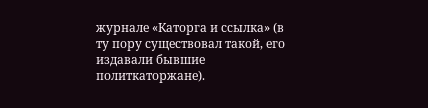журнале «Каторга и ссылка» (в ту пору существовал такой, его издавали бывшие политкаторжане).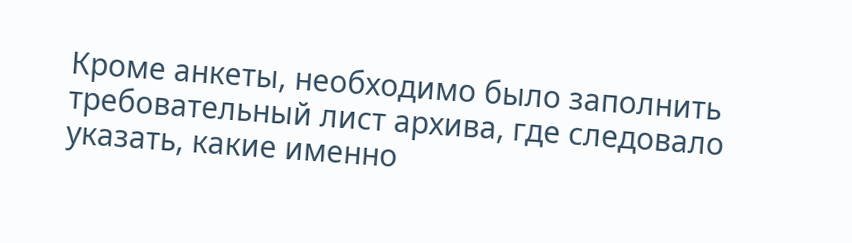Кроме анкеты, необходимо было заполнить требовательный лист архива, где следовало указать, какие именно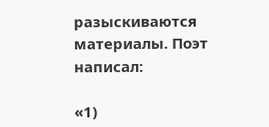разыскиваются материалы. Поэт написал:

«1)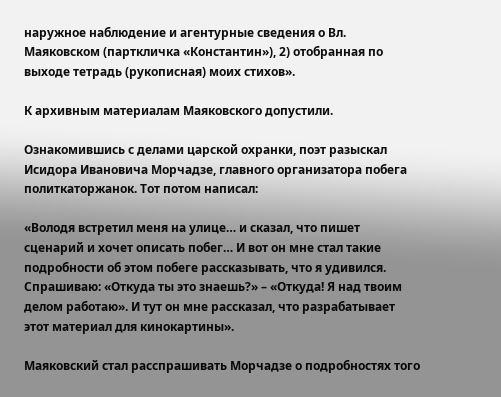наружное наблюдение и агентурные сведения о Вл. Маяковском (парткличка «Константин»), 2) отобранная по выходе тетрадь (рукописная) моих стихов».

К архивным материалам Маяковского допустили.

Ознакомившись с делами царской охранки, поэт разыскал Исидора Ивановича Морчадзе, главного организатора побега политкаторжанок. Тот потом написал:

«Володя встретил меня на улице… и сказал, что пишет сценарий и хочет описать побег… И вот он мне стал такие подробности об этом побеге рассказывать, что я удивился. Спрашиваю: «Откуда ты это знаешь?» – «Откуда! Я над твоим делом работаю». И тут он мне рассказал, что разрабатывает этот материал для кинокартины».

Маяковский стал расспрашивать Морчадзе о подробностях того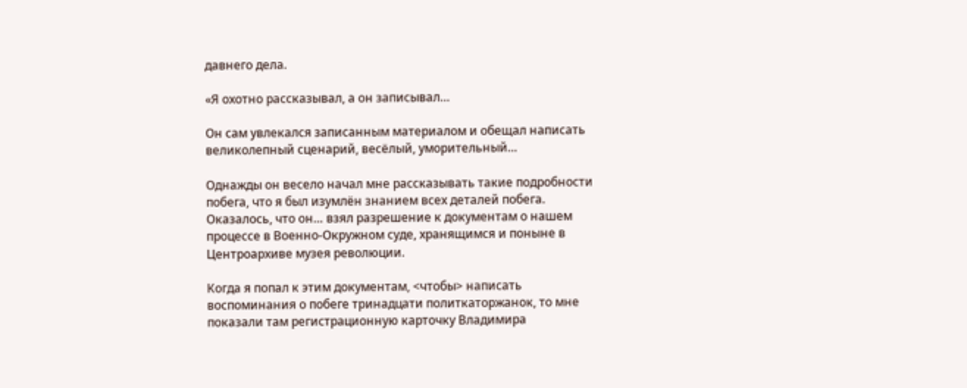давнего дела.

«Я охотно рассказывал, а он записывал…

Он сам увлекался записанным материалом и обещал написать великолепный сценарий, весёлый, уморительный…

Однажды он весело начал мне рассказывать такие подробности побега, что я был изумлён знанием всех деталей побега. Оказалось, что он… взял разрешение к документам о нашем процессе в Военно-Окружном суде, хранящимся и поныне в Центроархиве музея революции.

Когда я попал к этим документам, <чтобы> написать воспоминания о побеге тринадцати политкаторжанок, то мне показали там регистрационную карточку Владимира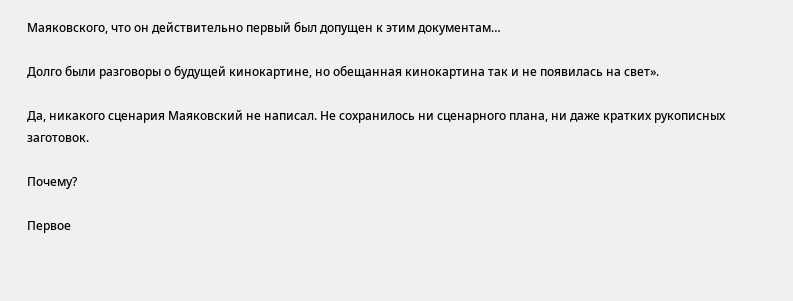Маяковского, что он действительно первый был допущен к этим документам…

Долго были разговоры о будущей кинокартине, но обещанная кинокартина так и не появилась на свет».

Да, никакого сценария Маяковский не написал. Не сохранилось ни сценарного плана, ни даже кратких рукописных заготовок.

Почему?

Первое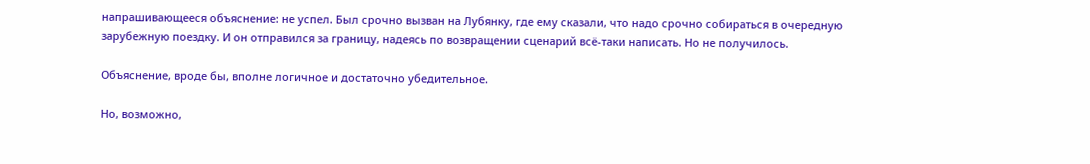напрашивающееся объяснение: не успел. Был срочно вызван на Лубянку, где ему сказали, что надо срочно собираться в очередную зарубежную поездку. И он отправился за границу, надеясь по возвращении сценарий всё-таки написать. Но не получилось.

Объяснение, вроде бы, вполне логичное и достаточно убедительное.

Но, возможно,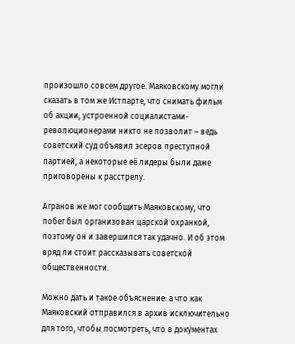произошло совсем другое. Маяковскому могли сказать в том же Истпарте, что снимать фильм об акции, устроенной социалистами-революционерами никто не позволит – ведь советский суд объявил эсеров преступной партией, а некоторые её лидеры были даже приговорены к расстрелу.

Агранов же мог сообщить Маяковскому, что побег был организован царской охранкой, поэтому он и завершился так удачно. И об этом вряд ли стоит рассказывать советской общественности.

Можно дать и такое объяснение: а что как Маяковский отправился в архив исключительно для того, чтобы посмотреть, что в документах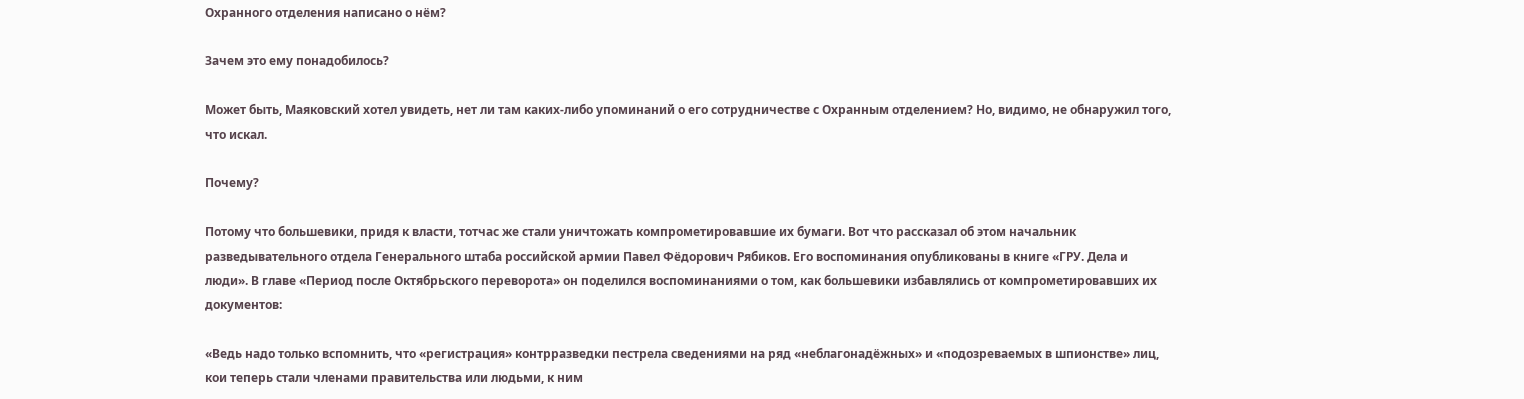Охранного отделения написано о нём?

Зачем это ему понадобилось?

Может быть, Маяковский хотел увидеть, нет ли там каких-либо упоминаний о его сотрудничестве с Охранным отделением? Но, видимо, не обнаружил того, что искал.

Почему?

Потому что большевики, придя к власти, тотчас же стали уничтожать компрометировавшие их бумаги. Вот что рассказал об этом начальник разведывательного отдела Генерального штаба российской армии Павел Фёдорович Рябиков. Его воспоминания опубликованы в книге «ГРУ. Дела и люди». В главе «Период после Октябрьского переворота» он поделился воспоминаниями о том, как большевики избавлялись от компрометировавших их документов:

«Ведь надо только вспомнить, что «регистрация» контрразведки пестрела сведениями на ряд «неблагонадёжных» и «подозреваемых в шпионстве» лиц, кои теперь стали членами правительства или людьми, к ним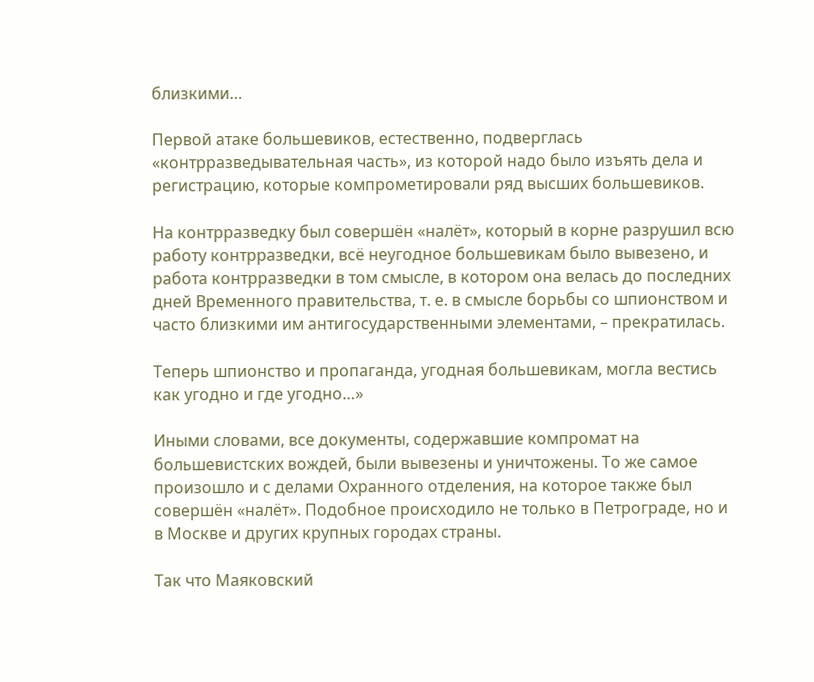близкими…

Первой атаке большевиков, естественно, подверглась «контрразведывательная часть», из которой надо было изъять дела и регистрацию, которые компрометировали ряд высших большевиков.

На контрразведку был совершён «налёт», который в корне разрушил всю работу контрразведки, всё неугодное большевикам было вывезено, и работа контрразведки в том смысле, в котором она велась до последних дней Временного правительства, т. е. в смысле борьбы со шпионством и часто близкими им антигосударственными элементами, – прекратилась.

Теперь шпионство и пропаганда, угодная большевикам, могла вестись как угодно и где угодно…»

Иными словами, все документы, содержавшие компромат на большевистских вождей, были вывезены и уничтожены. То же самое произошло и с делами Охранного отделения, на которое также был совершён «налёт». Подобное происходило не только в Петрограде, но и в Москве и других крупных городах страны.

Так что Маяковский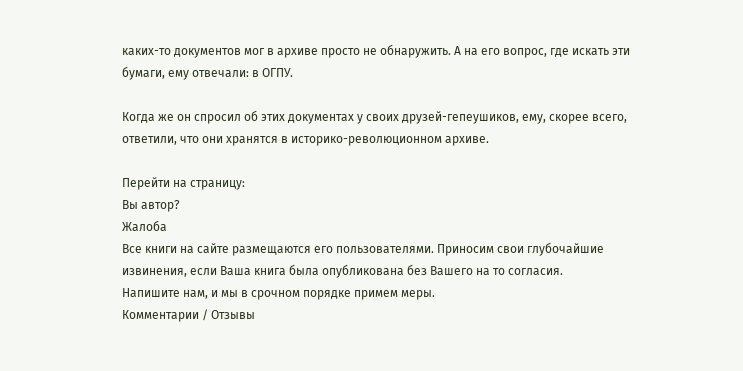каких-то документов мог в архиве просто не обнаружить. А на его вопрос, где искать эти бумаги, ему отвечали: в ОГПУ.

Когда же он спросил об этих документах у своих друзей-гепеушиков, ему, скорее всего, ответили, что они хранятся в историко-революционном архиве.

Перейти на страницу:
Вы автор?
Жалоба
Все книги на сайте размещаются его пользователями. Приносим свои глубочайшие извинения, если Ваша книга была опубликована без Вашего на то согласия.
Напишите нам, и мы в срочном порядке примем меры.
Комментарии / Отзывы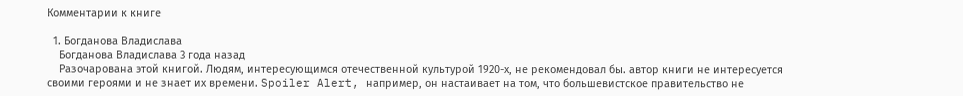Комментарии к книге

  1. Богданова Владислава
    Богданова Владислава 3 года назад
    Разочарована этой книгой. Людям, интересующимся отечественной культурой 1920-х, не рекомендовал бы. автор книги не интересуется своими героями и не знает их времени. Spoiler Alert, например, он настаивает на том, что большевистское правительство не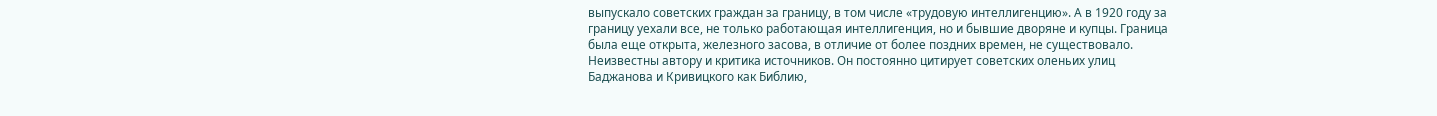выпускало советских граждан за границу, в том числе «трудовую интеллигенцию». А в 1920 году за границу уехали все, не только работающая интеллигенция, но и бывшие дворяне и купцы. Граница была еще открыта, железного засова, в отличие от более поздних времен, не существовало. Неизвестны автору и критика источников. Он постоянно цитирует советских оленьих улиц Баджанова и Кривицкого как Библию,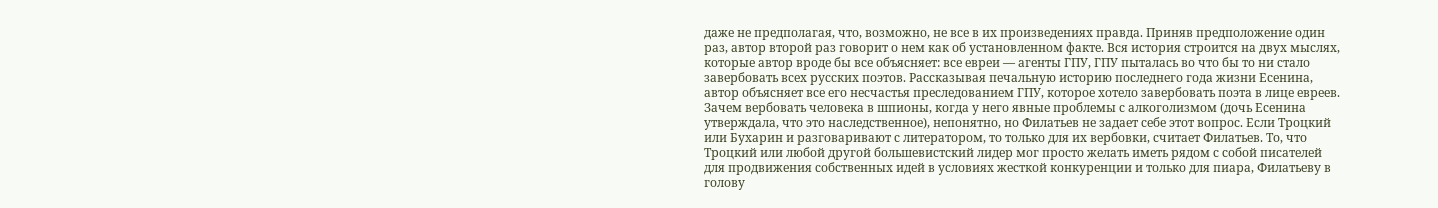даже не предполагая, что, возможно, не все в их произведениях правда. Приняв предположение один раз, автор второй раз говорит о нем как об установленном факте. Вся история строится на двух мыслях, которые автор вроде бы все объясняет: все евреи — агенты ГПУ, ГПУ пыталась во что бы то ни стало завербовать всех русских поэтов. Рассказывая печальную историю последнего года жизни Есенина, автор объясняет все его несчастья преследованием ГПУ, которое хотело завербовать поэта в лице евреев. Зачем вербовать человека в шпионы, когда у него явные проблемы с алкоголизмом (дочь Есенина утверждала, что это наследственное), непонятно, но Филатьев не задает себе этот вопрос. Если Троцкий или Бухарин и разговаривают с литератором, то только для их вербовки, считает Филатьев. То, что Троцкий или любой другой большевистский лидер мог просто желать иметь рядом с собой писателей для продвижения собственных идей в условиях жесткой конкуренции и только для пиара, Филатьеву в голову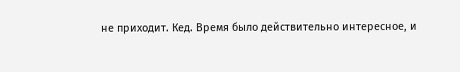не приходит. Кед. Время было действительно интересное, и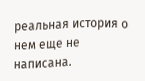реальная история о нем еще не написана.